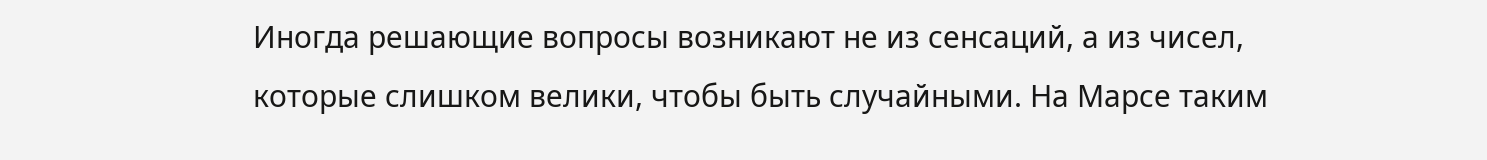Иногда решающие вопросы возникают не из сенсаций, а из чисел, которые слишком велики, чтобы быть случайными. На Марсе таким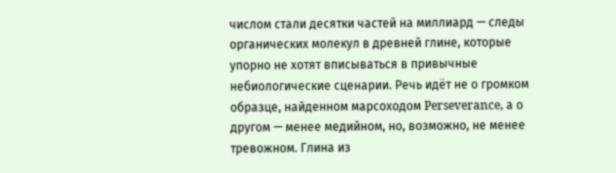числом стали десятки частей на миллиард — следы органических молекул в древней глине, которые упорно не хотят вписываться в привычные небиологические сценарии. Речь идёт не о громком образце, найденном марсоходом Perseverance, а о другом — менее медийном, но, возможно, не менее тревожном. Глина из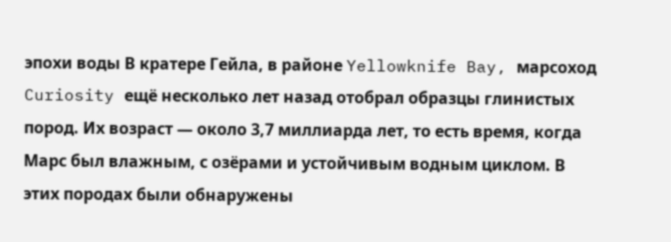эпохи воды В кратере Гейла, в районе Yellowknife Bay, марсоход Curiosity ещё несколько лет назад отобрал образцы глинистых пород. Их возраст — около 3,7 миллиарда лет, то есть время, когда Марс был влажным, с озёрами и устойчивым водным циклом. В этих породах были обнаружены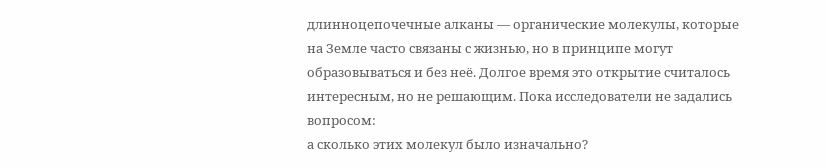длинноцепочечные алканы — органические молекулы, которые на Земле часто связаны с жизнью, но в принципе могут образовываться и без неё. Долгое время это открытие считалось интересным, но не решающим. Пока исследователи не задались вопросом:
а сколько этих молекул было изначально?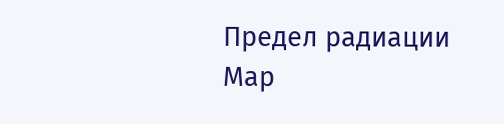Предел радиации Мар